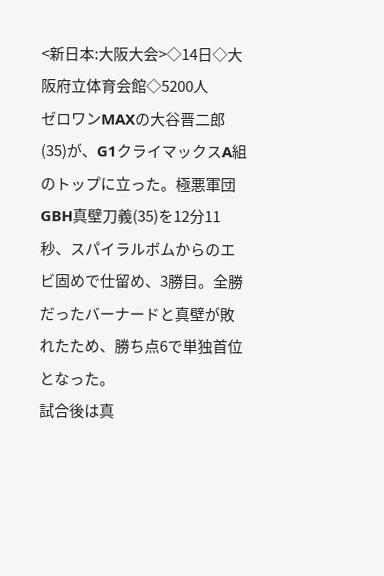<新日本:大阪大会>◇14日◇大阪府立体育会館◇5200人
ゼロワンMAXの大谷晋二郎(35)が、G1クライマックスA組のトップに立った。極悪軍団GBH真壁刀義(35)を12分11秒、スパイラルボムからのエビ固めで仕留め、3勝目。全勝だったバーナードと真壁が敗れたため、勝ち点6で単独首位となった。
試合後は真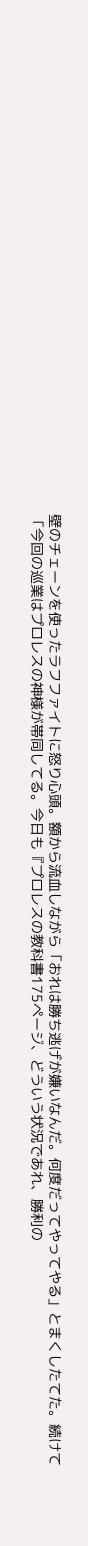壁のチェーンを使ったラフファイトに怒り心頭。額から流血しながら「おれは勝ち逃げが嫌いなんだ。何度だってやってやる」とまくしたてた。続けて「今回の巡業はプロレスの神様が帯同してる。今日も『プロレスの教科書175ページ、どういう状況であれ、勝利の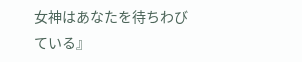女神はあなたを待ちわびている』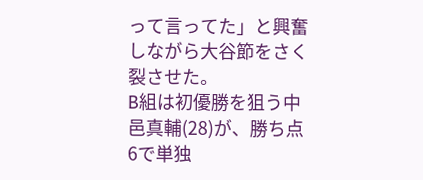って言ってた」と興奮しながら大谷節をさく裂させた。
B組は初優勝を狙う中邑真輔(28)が、勝ち点6で単独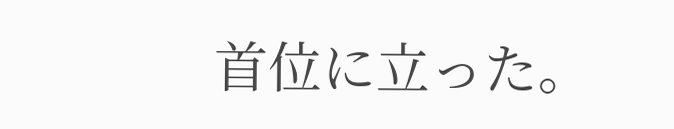首位に立った。